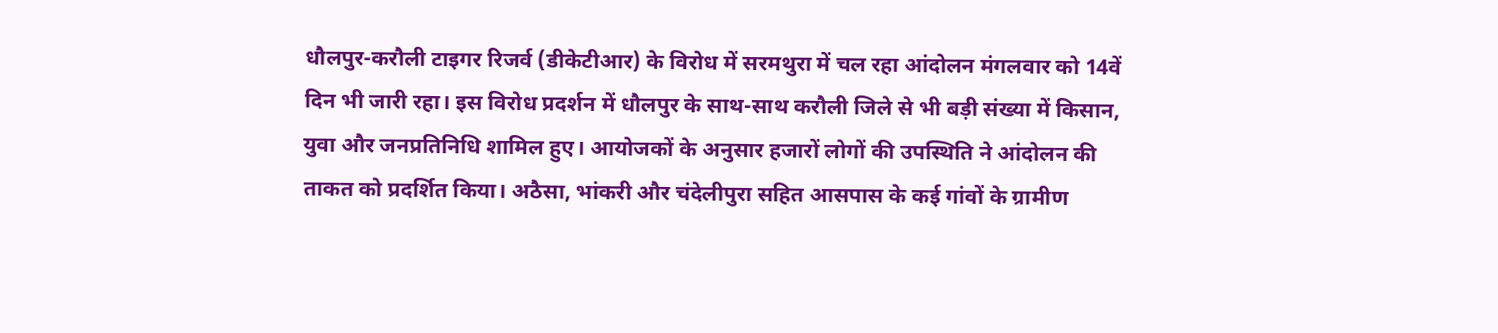धौलपुर-करौली टाइगर रिजर्व (डीकेटीआर) के विरोध में सरमथुरा में चल रहा आंदोलन मंगलवार को 14वें दिन भी जारी रहा। इस विरोध प्रदर्शन में धौलपुर के साथ-साथ करौली जिले से भी बड़ी संख्या में किसान, युवा और जनप्रतिनिधि शामिल हुए। आयोजकों के अनुसार हजारों लोगों की उपस्थिति ने आंदोलन की ताकत को प्रदर्शित किया। अठैसा, भांकरी और चंदेलीपुरा सहित आसपास के कई गांवों के ग्रामीण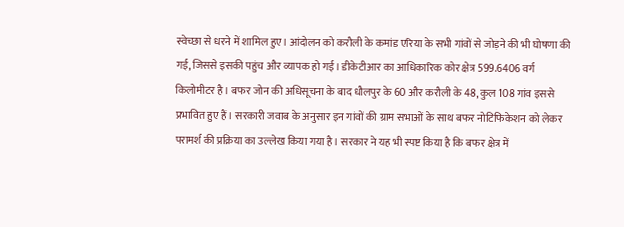स्वेच्छा से धरने में शामिल हुए। आंदोलन को करौली के कमांड एरिया के सभी गांवों से जोड़ने की भी घोषणा की गई, जिससे इसकी पहुंच और व्यापक हो गई। डीकेटीआर का आधिकारिक कोर क्षेत्र 599.6406 वर्ग किलोमीटर है। बफर जोन की अधिसूचना के बाद धौलपुर के 60 और करौली के 48, कुल 108 गांव इससे प्रभावित हुए हैं। सरकारी जवाब के अनुसार इन गांवों की ग्राम सभाओं के साथ बफर नोटिफिकेशन को लेकर परामर्श की प्रक्रिया का उल्लेख किया गया है। सरकार ने यह भी स्पष्ट किया है कि बफर क्षेत्र में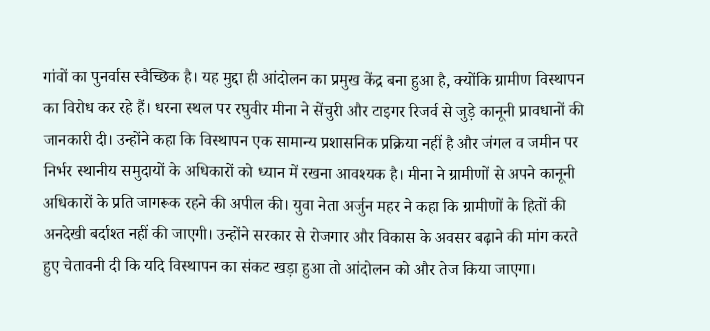गांवों का पुनर्वास स्वैच्छिक है। यह मुद्दा ही आंदोलन का प्रमुख केंद्र बना हुआ है, क्योंकि ग्रामीण विस्थापन का विरोध कर रहे हैं। धरना स्थल पर रघुवीर मीना ने सेंचुरी और टाइगर रिजर्व से जुड़े कानूनी प्रावधानों की जानकारी दी। उन्होंने कहा कि विस्थापन एक सामान्य प्रशासनिक प्रक्रिया नहीं है और जंगल व जमीन पर निर्भर स्थानीय समुदायों के अधिकारों को ध्यान में रखना आवश्यक है। मीना ने ग्रामीणों से अपने कानूनी अधिकारों के प्रति जागरूक रहने की अपील की। युवा नेता अर्जुन महर ने कहा कि ग्रामीणों के हितों की अनदेखी बर्दाश्त नहीं की जाएगी। उन्होंने सरकार से रोजगार और विकास के अवसर बढ़ाने की मांग करते हुए चेतावनी दी कि यदि विस्थापन का संकट खड़ा हुआ तो आंदोलन को और तेज किया जाएगा।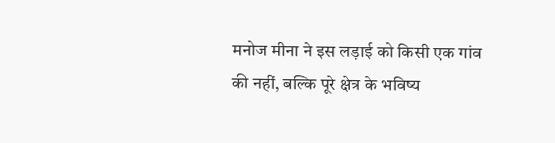मनोज मीना ने इस लड़ाई को किसी एक गांव की नहीं, बल्कि पूरे क्षेत्र के भविष्य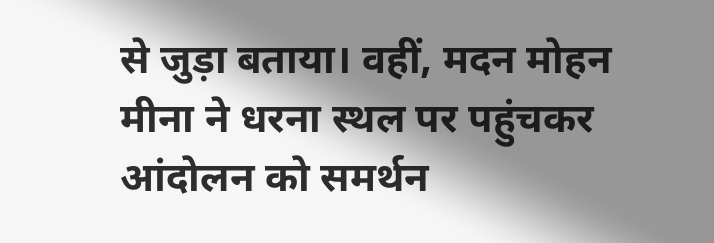से जुड़ा बताया। वहीं, मदन मोहन मीना ने धरना स्थल पर पहुंचकर आंदोलन को समर्थन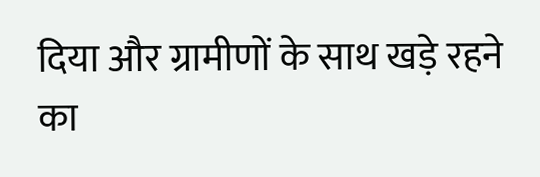दिया और ग्रामीणों के साथ खड़े रहने का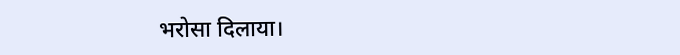भरोसा दिलाया।